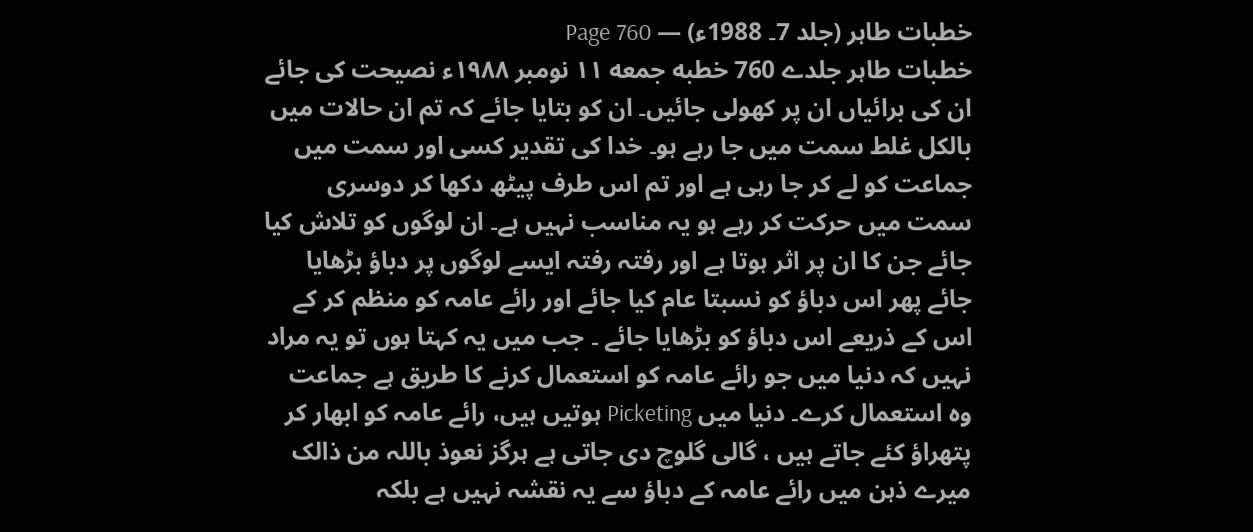خطبات طاہر (جلد 7۔ 1988ء) — Page 760
خطبات طاہر جلدے 760 خطبه جمعه ۱۱ نومبر ۱۹۸۸ء نصیحت کی جائے ان کی برائیاں ان پر کھولی جائیں۔ ان کو بتایا جائے کہ تم ان حالات میں بالکل غلط سمت میں جا رہے ہو۔ خدا کی تقدیر کسی اور سمت میں جماعت کو لے کر جا رہی ہے اور تم اس طرف پیٹھ دکھا کر دوسری سمت میں حرکت کر رہے ہو یہ مناسب نہیں ہے۔ ان لوگوں کو تلاش کیا جائے جن کا ان پر اثر ہوتا ہے اور رفتہ رفتہ ایسے لوگوں پر دباؤ بڑھایا جائے پھر اس دباؤ کو نسبتا عام کیا جائے اور رائے عامہ کو منظم کر کے اس کے ذریعے اس دباؤ کو بڑھایا جائے ۔ جب میں یہ کہتا ہوں تو یہ مراد نہیں کہ دنیا میں جو رائے عامہ کو استعمال کرنے کا طریق ہے جماعت وہ استعمال کرے۔ دنیا میں Picketing ہوتیں ہیں، رائے عامہ کو ابھار کر پتھراؤ کئے جاتے ہیں ، گالی گلوچ دی جاتی ہے ہرگز نعوذ باللہ من ذالک میرے ذہن میں رائے عامہ کے دباؤ سے یہ نقشہ نہیں ہے بلکہ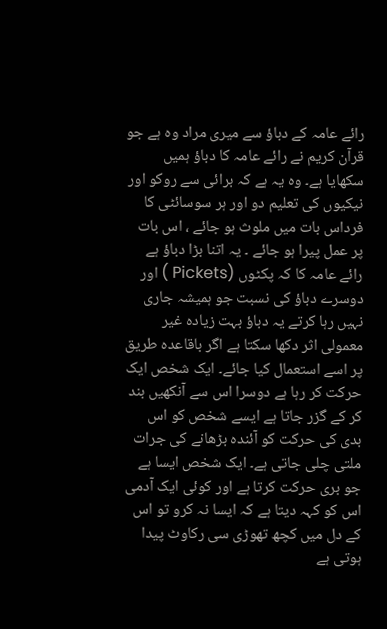رائے عامہ کے دباؤ سے میری مراد وہ ہے جو قرآن کریم نے رائے عامہ کا دباؤ ہمیں سکھایا ہے۔ وہ یہ ہے کہ برائی سے روکو اور نیکیوں کی تعلیم دو اور ہر سوسائٹی کا فرداس بات میں ملوث ہو جائے ، اس بات پر عمل پیرا ہو جائے ۔ یہ اتنا بڑا دباؤ ہے رائے عامہ کا کہ پکٹوں (Pickets ) اور دوسرے دباؤ کی نسبت جو ہمیشہ جاری نہیں رہا کرتے یہ دباؤ بہت زیادہ غیر معمولی اثر دکھا سکتا ہے اگر باقاعدہ طریق پر اسے استعمال کیا جائے۔ ایک شخص ایک حرکت کر رہا ہے دوسرا اس سے آنکھیں بند کر کے گزر جاتا ہے ایسے شخص کو اس بدی کی حرکت کو آئندہ بڑھانے کی جرات ملتی چلی جاتی ہے۔ ایک شخص ایسا ہے جو بری حرکت کرتا ہے اور کوئی ایک آدمی اس کو کہہ دیتا ہے کہ ایسا نہ کرو تو اس کے دل میں کچھ تھوڑی سی رکاوٹ پیدا ہوتی ہے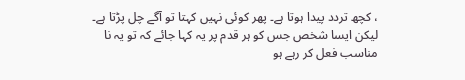، کچھ تردد پیدا ہوتا ہے۔ پھر کوئی نہیں کہتا تو آگے چل پڑتا ہے۔ لیکن ایسا شخص جس کو ہر قدم پر یہ کہا جائے کہ تو یہ نا مناسب فعل کر رہے ہو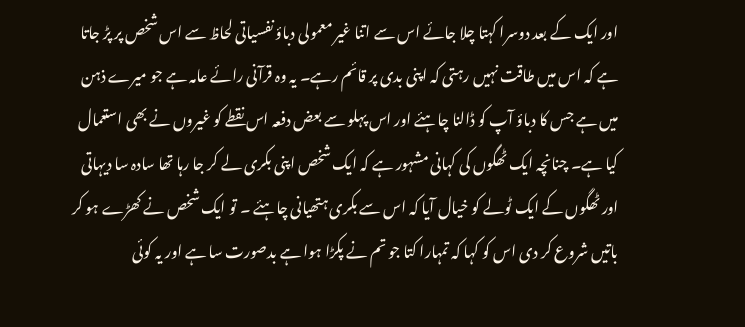اور ایک کے بعد دوسرا کہتا چلا جائے اس سے اتنا غیر معمولی دباؤ نفسیاتی لحاظ سے اس شخص پر پڑ جاتا ہے کہ اس میں طاقت نہیں رہتی کہ اپنی بدی پر قائم رہے۔ یہ وہ قرآنی رائے عامہ ہے جو میرے ذہن میں ہے جس کا دباؤ آپ کو ڈالنا چاہئے اور اس پہلو سے بعض دفعہ اس نقطے کو غیروں نے بھی استعمال کیا ہے۔ چنانچہ ایک ٹھگوں کی کہانی مشہور ہے کہ ایک شخص اپنی بکری لے کر جا رہا تھا سادہ سا دیہاتی اور ٹھگوں کے ایک ٹولے کو خیال آیا کہ اس سے بکری ہتھیانی چاہئے ۔ تو ایک شخص نے کھڑے ہو کر باتیں شروع کر دی اس کو کہا کہ تمہارا کتا جو تم نے پکڑا ہوا ہے بدصورت سا ہے اور یہ کوئی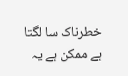خطرناک سا لگتا ہے ممکن ہے یہ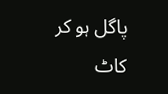پاگل ہو کر کاٹ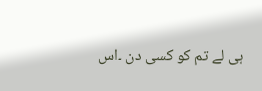ہی لے تم کو کسی دن ۔اس